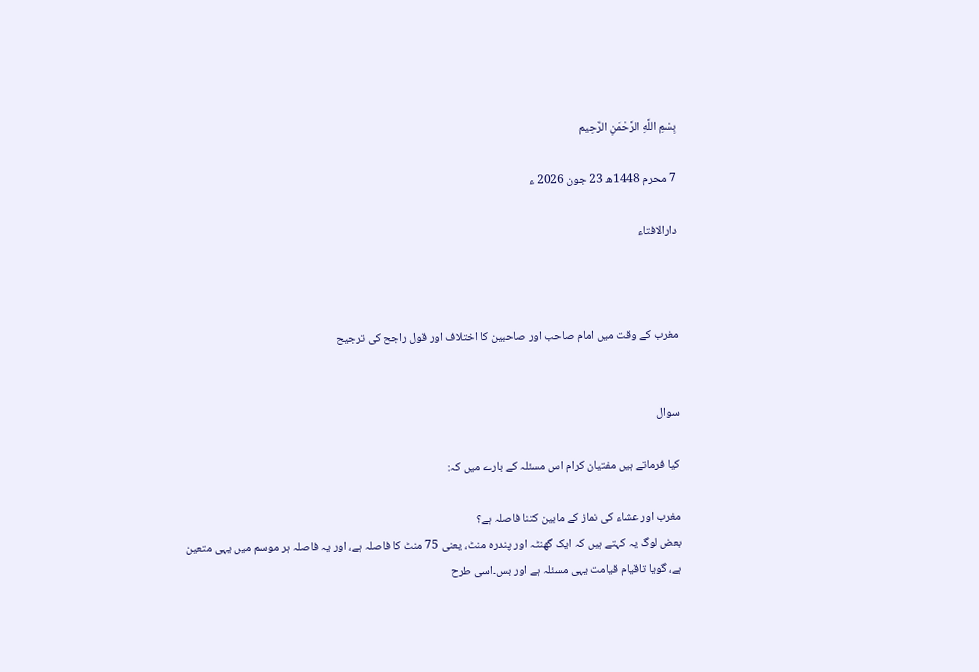بِسْمِ اللَّهِ الرَّحْمَنِ الرَّحِيم

7 محرم 1448ھ 23 جون 2026 ء

دارالافتاء



مغرب کے وقت میں امام صاحب اور صاحبین کا اختلاف اور قول راجح کی ترجیح


سوال

کیا فرماتے ہیں مفتیان کرام اس مسئلہ کے بارے میں کہ:

مغرب اور عشاء کی نماز کے مابین کتنا فاصلہ ہے؟
بعض لوگ یہ کہتے ہیں کہ ایک گھنٹہ اور پندرہ منٹ، یعنی 75 منٹ کا فاصلہ ہے، اور یہ فاصلہ ہر موسم میں یہی متعین ہے، گویا تاقیام قیامت یہی مسئلہ ہے اور بس۔اسی طرح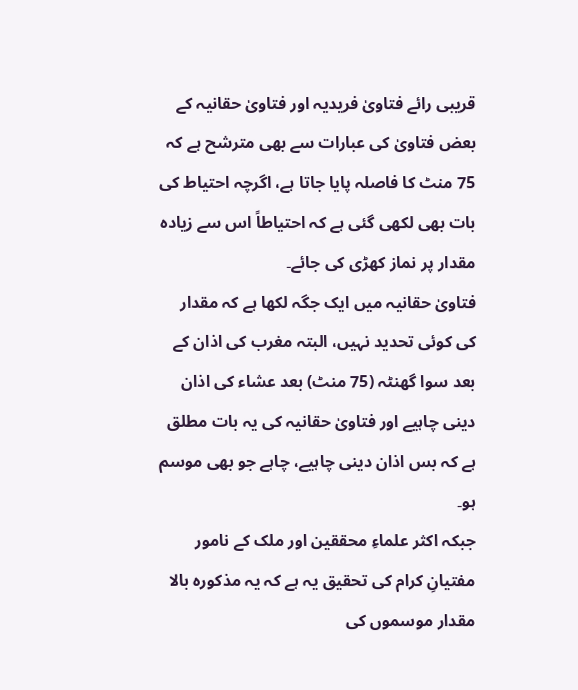قریبی رائے فتاویٰ فریدیہ اور فتاویٰ حقانیہ کے بعض فتاویٰ کی عبارات سے بھی مترشح ہے کہ 75 منٹ کا فاصلہ پایا جاتا ہے، اگرچہ احتیاط کی بات بھی لکھی گئی ہے کہ احتیاطاً اس سے زیادہ مقدار پر نماز کھڑی کی جائے۔
فتاویٰ حقانیہ میں ایک جگہ لکھا ہے کہ مقدار کی کوئی تحدید نہیں، البتہ مغرب کی اذان کے بعد سوا گھنٹہ (75 منٹ) بعد عشاء کی اذان دینی چاہیے اور فتاویٰ حقانیہ کی یہ بات مطلق ہے کہ بس اذان دینی چاہیے، چاہے جو بھی موسم ہو۔
جبکہ اکثر علماءِ محققین اور ملک کے نامور مفتیانِ کرام کی تحقیق یہ ہے کہ یہ مذکورہ بالا مقدار موسموں کی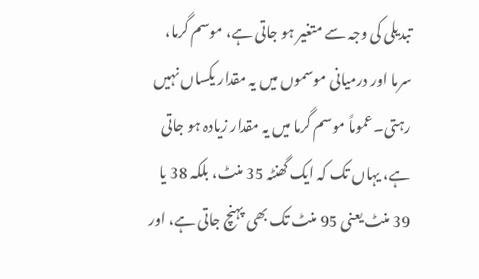تبدیلی کی وجہ سے متغیر ہو جاتی ہے، موسم گرما، سرما اور درمیانی موسموں میں یہ مقدار یکساں نہیں رہتی۔عموماً موسم گرما میں یہ مقدار زیادہ ہو جاتی ہے، یہاں تک کہ ایک گھنٹہ 35 منٹ، بلکہ 38 یا 39 منٹ یعنی 95 منٹ تک بھی پہنچ جاتی ہے، اور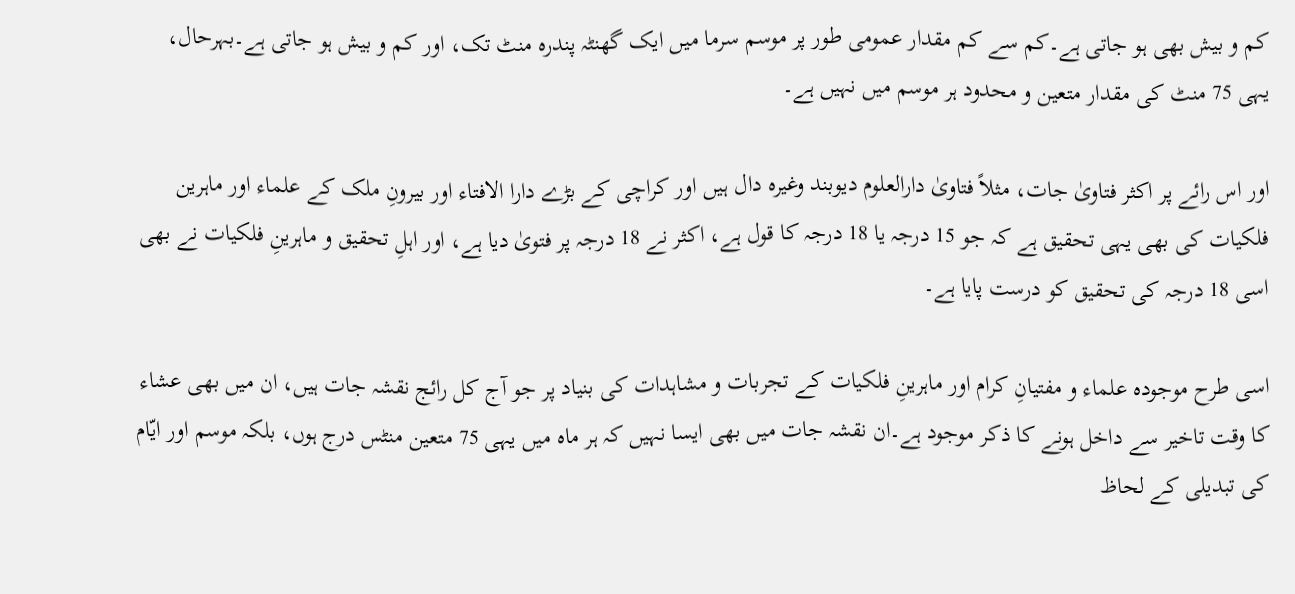کم و بیش بھی ہو جاتی ہے۔کم سے کم مقدار عمومی طور پر موسم سرما میں ایک گھنٹہ پندرہ منٹ تک، اور کم و بیش ہو جاتی ہے۔بہرحال، یہی 75 منٹ کی مقدار متعین و محدود ہر موسم میں نہیں ہے۔

اور اس رائے پر اکثر فتاویٰ جات، مثلاً فتاویٰ دارالعلوم دیوبند وغیرہ دال ہیں اور کراچی کے بڑے دارا الافتاء اور بیرونِ ملک کے علماء اور ماہرین فلکیات کی بھی یہی تحقیق ہے کہ جو 15 درجہ یا 18 درجہ کا قول ہے، اکثر نے 18 درجہ پر فتویٰ دیا ہے، اور اہلِ تحقیق و ماہرینِ فلکیات نے بھی اسی 18 درجہ کی تحقیق کو درست پایا ہے۔

اسی طرح موجودہ علماء و مفتیانِ کرام اور ماہرینِ فلکیات کے تجربات و مشاہدات کی بنیاد پر جو آج کل رائج نقشہ جات ہیں، ان میں بھی عشاء کا وقت تاخیر سے داخل ہونے کا ذکر موجود ہے۔ان نقشہ جات میں بھی ایسا نہیں کہ ہر ماہ میں یہی 75 متعین منٹس درج ہوں، بلکہ موسم اور ایّام کی تبدیلی کے لحاظ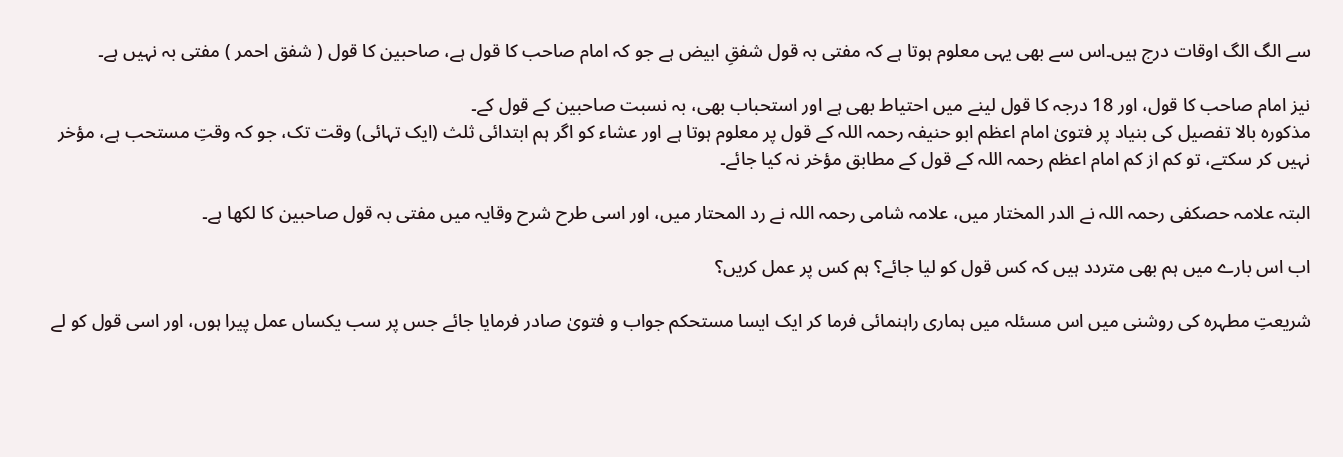سے الگ الگ اوقات درج ہیں۔اس سے بھی یہی معلوم ہوتا ہے کہ مفتی بہ قول شفقِ ابیض ہے جو کہ امام صاحب کا قول ہے، صاحبین کا قول ( شفق احمر ) مفتی بہ نہیں ہے۔

نیز امام صاحب کا قول، اور 18 درجہ کا قول لینے میں احتیاط بھی ہے اور استحباب بھی، بہ نسبت صاحبین کے قول کے۔
مذکورہ بالا تفصیل کی بنیاد پر فتویٰ امام اعظم ابو حنیفہ رحمہ اللہ کے قول پر معلوم ہوتا ہے اور عشاء کو اگر ہم ابتدائی ثلث (ایک تہائی) وقت تک، جو کہ وقتِ مستحب ہے، مؤخر نہیں کر سکتے، تو کم از کم امام اعظم رحمہ اللہ کے قول کے مطابق مؤخر نہ کیا جائے۔

البتہ علامہ حصکفی رحمہ اللہ نے الدر المختار میں، علامہ شامی رحمہ اللہ نے رد المحتار میں، اور اسی طرح شرح وقایہ میں مفتی بہ قول صاحبین کا لکھا ہے۔

اب اس بارے میں ہم بھی متردد ہیں کہ کس قول کو لیا جائے؟ ہم کس پر عمل کریں؟

شریعتِ مطہرہ کی روشنی میں اس مسئلہ میں ہماری راہنمائی فرما کر ایک ایسا مستحکم جواب و فتویٰ صادر فرمایا جائے جس پر سب یکساں عمل پیرا ہوں، اور اسی قول کو لے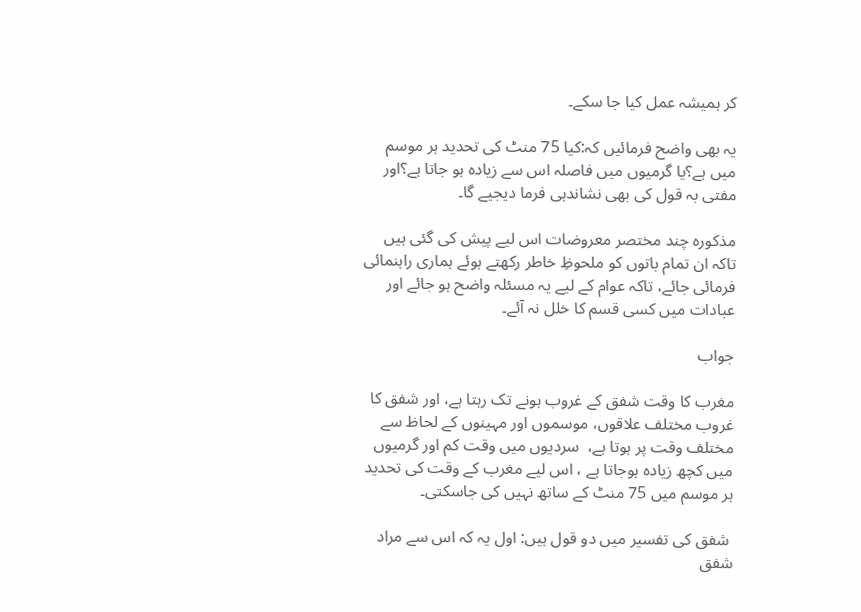کر ہمیشہ عمل کیا جا سکے۔

یہ بھی واضح فرمائیں کہ:کیا 75 منٹ کی تحدید ہر موسم میں ہے؟یا گرمیوں میں فاصلہ اس سے زیادہ ہو جاتا ہے؟اور مفتی بہ قول کی بھی نشاندہی فرما دیجیے گا۔

مذکورہ چند مختصر معروضات اس لیے پیش کی گئی ہیں تاکہ ان تمام باتوں کو ملحوظِ خاطر رکھتے ہوئے ہماری راہنمائی فرمائی جائے، تاکہ عوام کے لیے یہ مسئلہ واضح ہو جائے اور عبادات میں کسی قسم کا خلل نہ آئے۔

جواب

مغرب کا وقت شفق کے غروب ہونے تک رہتا ہے، اور شفق کا غروب مختلف علاقوں، موسموں اور مہینوں کے لحاظ سے مختلف وقت پر ہوتا ہے،  سردیوں میں وقت کم اور گرمیوں میں کچھ زیادہ ہوجاتا ہے ، اس لیے مغرب کے وقت کی تحدید ہر موسم میں 75 منٹ کے ساتھ نہیں کی جاسکتی۔

 شفق کی تفسیر میں دو قول ہیں: اول یہ کہ اس سے مراد شفق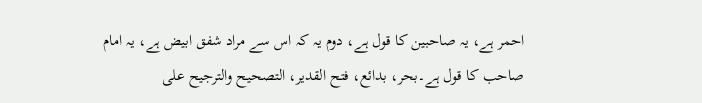احمر ہے، یہ صاحبین کا قول ہے، دوم یہ کہ اس سے مراد شفق ابیض ہے، یہ امام صاحب کا قول ہے۔بحر، بدائع، فتح القدیر، التصحیح والترجیح علی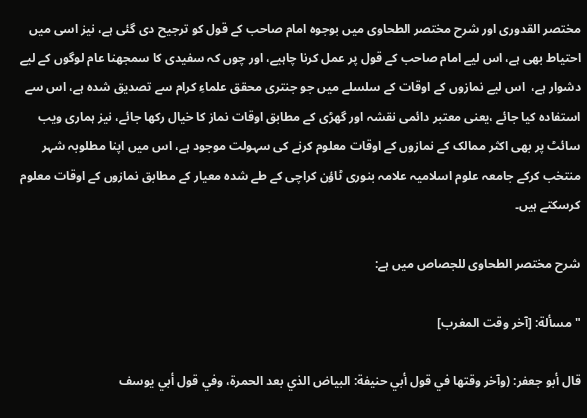مختصر القدوری اور شرح مختصر الطحاوی میں بوجوہ امام صاحب کے قول کو ترجیح دی گئی ہے، نیز اسی میں احتیاط بھی ہے، اس لیے امام صاحب کے قول پر عمل کرنا چاہیے، اور چوں کہ سفیدی کا سمجھنا عام لوگوں کے لیے دشوار ہے،  اس لیے نمازوں کے اوقات کے سلسلے میں جو جنتری محقق علماءِ کرام سے تصدیق شدہ ہے، اس سے استفادہ کیا جائے ،یعنی معتبر دائمی نقشہ اور گھڑی کے مطابق اوقات نماز کا خیال رکھا جائے، نیز ہماری ویب سائٹ پر بھی اکثر ممالک کے نمازوں کے اوقات معلوم کرنے کی سہولت موجود ہے، اس میں اپنا مطلوبہ شہر منتخب کرکے جامعہ علوم اسلامیہ علامہ بنوری ٹاؤن کراچی کے طے شدہ معیار کے مطابق نمازوں کے اوقات معلوم کرسکتے ہیں۔

شرح مختصر الطحاوی للجصاص میں ہے:

"مسألة: [آخر وقت المغرب]

قال أبو جعفر: (وآخر وقتها في قول أبي حنيفة: البياض الذي بعد الحمرة، وفي قول أبي يوسف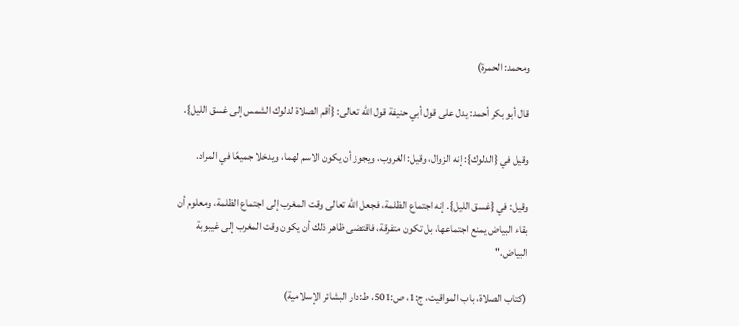ومحمد: الحمرة)

قال أبو بكر أحمد: يدل على قول أبي حنيفة قول الله تعالى: {أقم الصلاة لدلوك الشمس إلى غسق الليل}.

وقيل في {الدلوك}: إنه الزوال، وقيل: الغروب، ويجوز أن يكون الاسم لهما، ويدخلا جميعًا في المراد.

وقيل: في {غسق الليل}. إنه اجتماع الظلمة، فجعل الله تعالى وقت المغرب إلى اجتماع الظلمة، ومعلوم أن بقاء البياض يمنع اجتماعها، بل تكون متفرقة، فاقتضى ظاهر ذلك أن يكون وقت المغرب إلى غيبوبة البياض."

(کتاب الصلاۃ، باب المواقیت، ج:1، ص:501، ط:دار البشائر الإسلامية)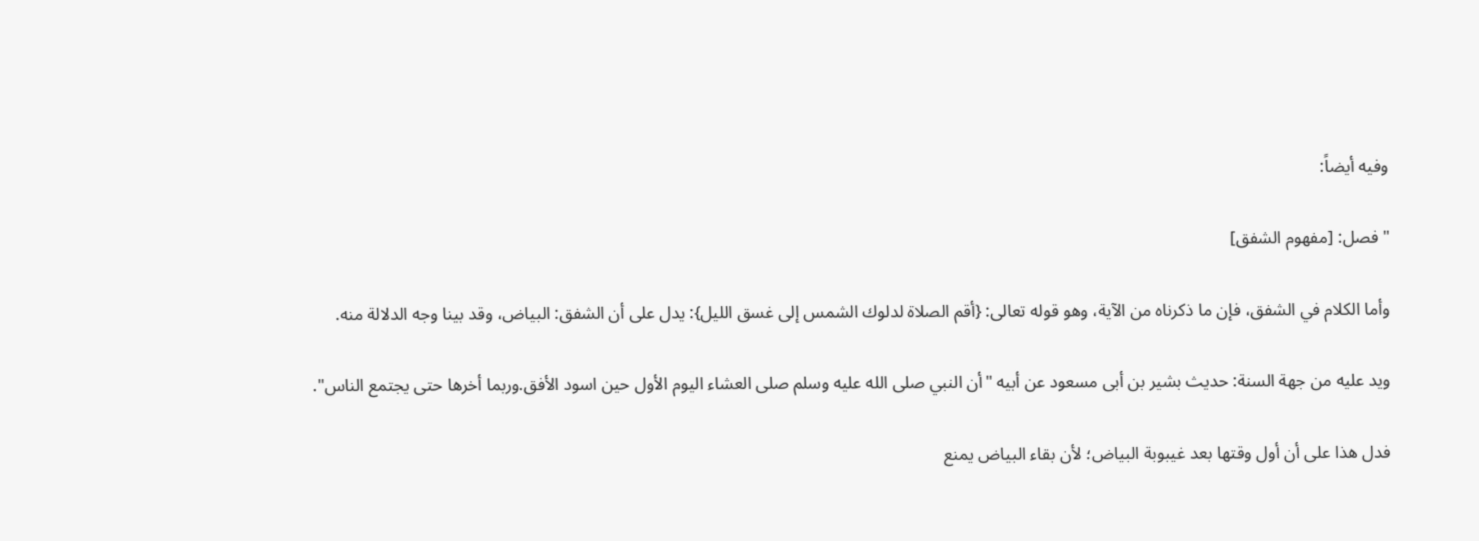وفیه أیضاً:

"فصل: [مفهوم الشفق]

وأما الكلام في الشفق، فإن ما ذكرناه من الآية، وهو قوله تعالى: {أقم الصلاة لدلوك الشمس إلى غسق الليل}: يدل على أن الشفق: البياض، وقد بينا وجه الدلالة منه.

ويد عليه من جهة السنة: حديث بشير بن أبى مسعود عن أبيه "أن النبي صلى الله عليه وسلم صلى العشاء اليوم الأول حين اسود الأفق.وربما أخرها حتى يجتمع الناس".

فدل هذا على أن أول وقتها بعد غيبوبة البياض؛ لأن بقاء البياض يمنع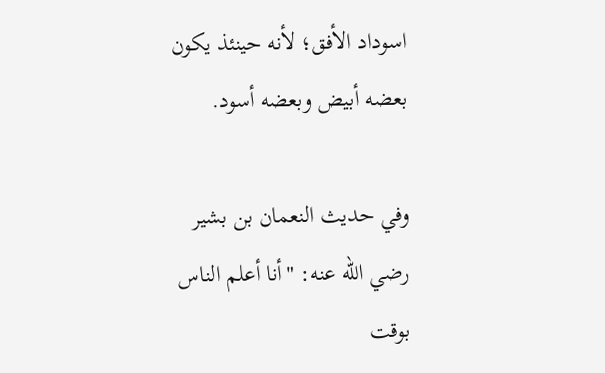اسوداد الأفق؛ لأنه حينئذ يكون بعضه أبيض وبعضه أسود.

وفي حديث النعمان بن بشير رضي الله عنه: "أنا أعلم الناس بوقت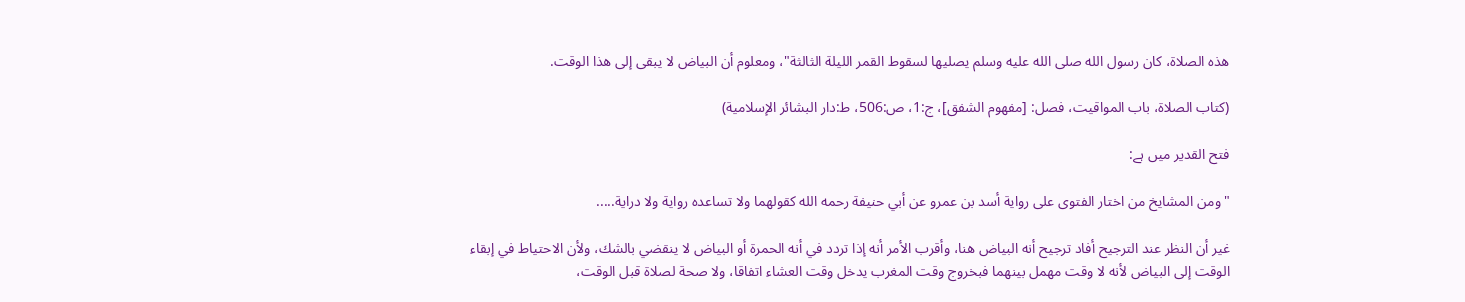هذه الصلاة، كان رسول الله صلى الله عليه وسلم يصليها لسقوط القمر الليلة الثالثة"، ومعلوم أن البياض لا يبقى إلى هذا الوقت.

(کتاب الصلاۃ، باب المواقیت، فصل: [مفهوم الشفق]، ج:1، ص:506، ط:دار البشائر الإسلامية)

فتح القدیر میں ہے:

"ومن المشايخ من اختار الفتوى على رواية أسد بن عمرو عن أبي حنيفة رحمه الله كقولهما ولا تساعده رواية ولا دراية.....

غير أن النظر عند الترجيح أفاد ترجيح أنه البياض هنا، وأقرب الأمر أنه إذا تردد في أنه الحمرة أو البياض لا ينقضي بالشك، ولأن الاحتياط في إبقاء الوقت إلى البياض لأنه لا وقت مهمل بينهما فبخروج وقت المغرب يدخل وقت العشاء اتفاقا، ولا صحة لصلاة قبل الوقت،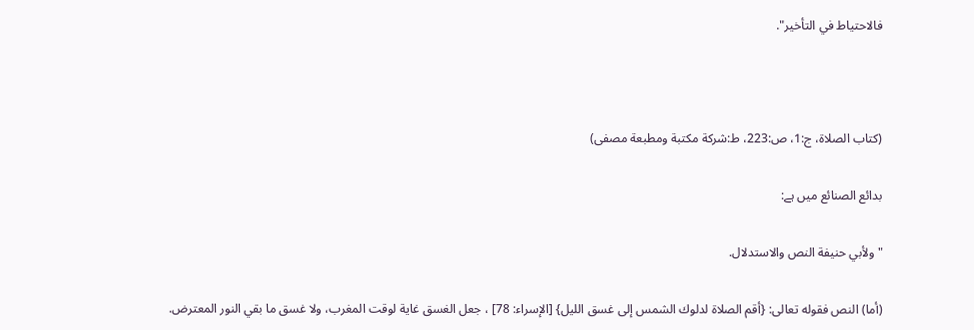فالاحتياط في التأخير".



(کتاب الصلاۃ، ج:1، ص:223، ط:شركة مكتبة ومطبعة مصفى)

بدائع الصنائع میں ہے:

"ولأبي حنيفة النص والاستدلال.

(أما) النص فقوله تعالى: {أقم الصلاة لدلوك الشمس إلى غسق الليل} [الإسراء: 78] ، جعل الغسق غاية لوقت المغرب، ولا غسق ما بقي النور المعترض.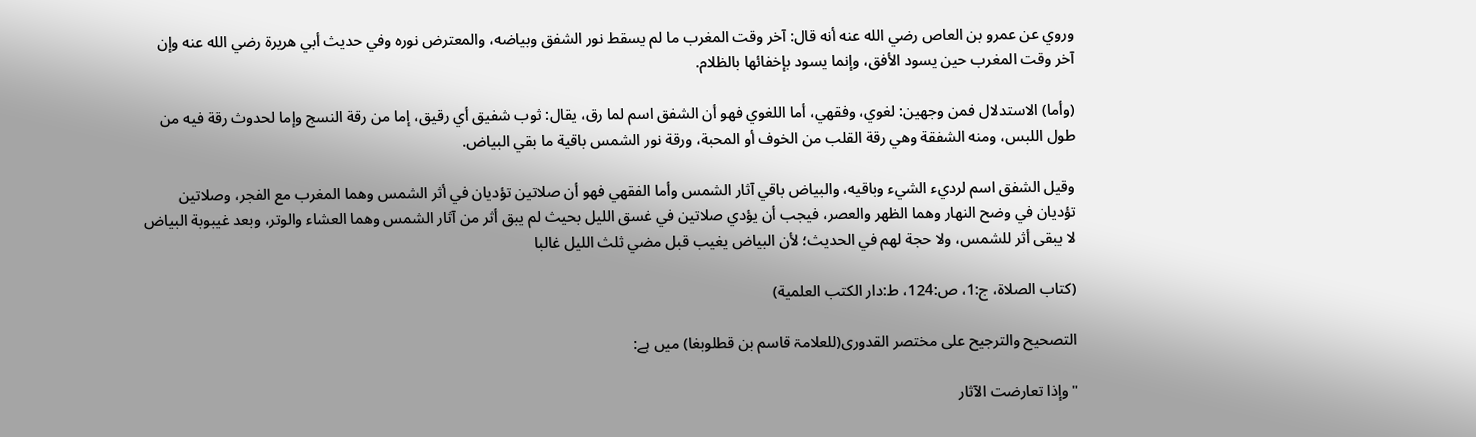وروي عن عمرو بن العاص رضي الله عنه أنه قال: آخر ‌وقت ‌المغرب ما لم يسقط نور الشفق وبياضه، والمعترض نوره وفي حديث أبي هريرة رضي الله عنه وإن آخر ‌وقت ‌المغرب حين يسود الأفق، وإنما يسود بإخفائها بالظلام.

(وأما) الاستدلال فمن وجهين: لغوي، وفقهي، أما اللغوي فهو أن الشفق اسم لما رق، يقال: ثوب شفيق أي رقيق، إما من رقة النسج وإما لحدوث رقة فيه من طول اللبس، ومنه الشفقة وهي رقة القلب من الخوف أو المحبة، ورقة نور الشمس باقية ما بقي البياض.

وقيل الشفق اسم لرديء الشيء وباقيه، والبياض باقي آثار الشمس وأما الفقهي فهو أن صلاتين تؤديان في أثر الشمس وهما المغرب مع الفجر، وصلاتين تؤديان في وضح النهار وهما الظهر والعصر، فيجب أن يؤدي صلاتين في غسق الليل بحيث لم يبق أثر من آثار الشمس وهما العشاء والوتر، وبعد غيبوبة البياض لا يبقى أثر للشمس، ولا حجة لهم في الحديث؛ لأن البياض يغيب قبل مضي ثلث الليل غالبا

(کتاب الصلاۃ، ج:1، ص:124، ط:دار الکتب العلمیة)

التصحیح والترجیح علی مختصر القدوری(للعلامۃ قاسم بن قطلوبغا) میں ہے:

"وإذا تعارضت الآثار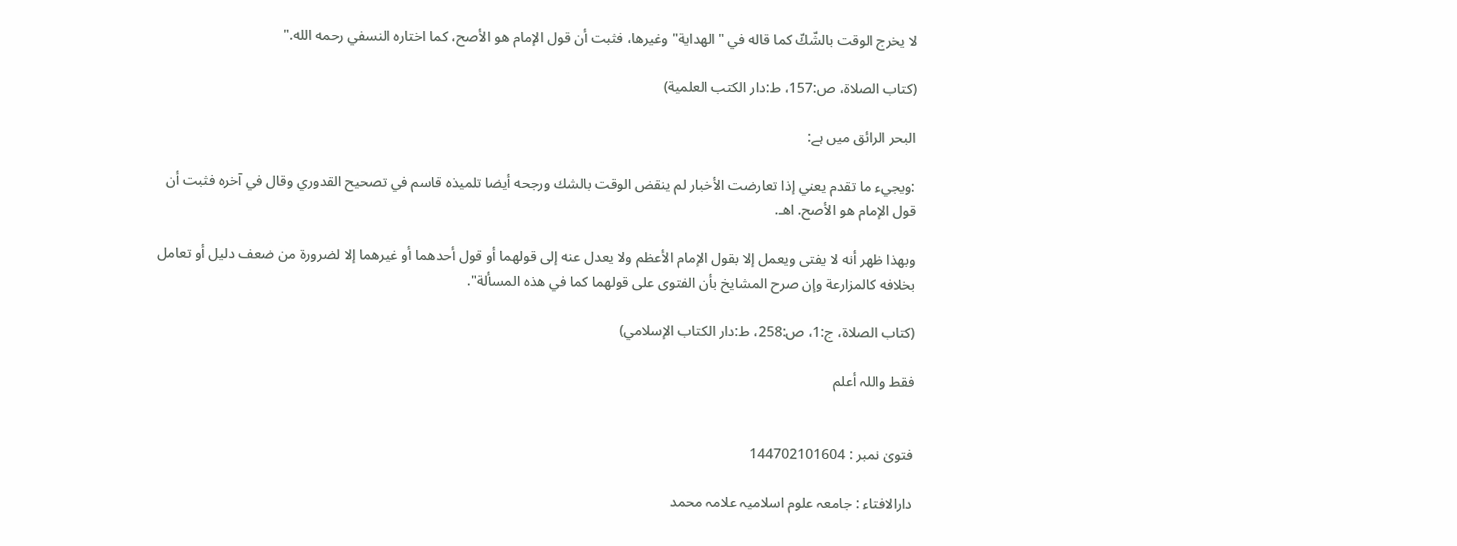لا يخرج الوقت بالشّكّ كما قاله في "الهداية" وغيرها، فثبت أن قول الإمام هو الأصح، كما اختاره النسفي رحمه الله."

(کتاب الصلاۃ، ص:157، ط:دار الكتب العلمية)

البحر الرائق میں ہے:

:ويجيء ما تقدم يعني إذا تعارضت الأخبار لم ينقض الوقت بالشك ورجحه أيضا تلميذه قاسم في تصحيح القدوري وقال في آخره فثبت أن قول الإمام هو الأصح. اهـ.

وبهذا ظهر أنه لا يفتى ويعمل إلا بقول الإمام الأعظم ولا يعدل عنه إلى قولهما أو قول أحدهما أو غيرهما إلا لضرورة من ضعف دليل أو تعامل بخلافه كالمزارعة وإن صرح المشايخ بأن الفتوى على قولهما كما في هذه المسألة".

(کتاب الصلاۃ، ج:1، ص:258، ط:دار الكتاب الإسلامي)

فقط واللہ أعلم


فتویٰ نمبر : 144702101604

دارالافتاء : جامعہ علوم اسلامیہ علامہ محمد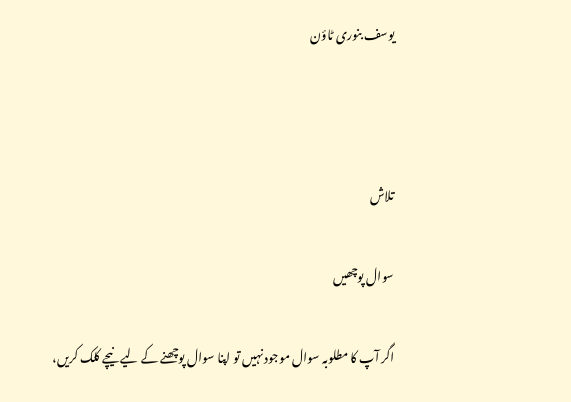یوسف بنوری ٹاؤن



تلاش

سوال پوچھیں

اگر آپ کا مطلوبہ سوال موجود نہیں تو اپنا سوال پوچھنے کے لیے نیچے کلک کریں،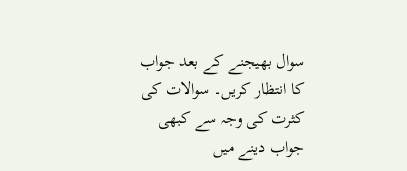سوال بھیجنے کے بعد جواب کا انتظار کریں۔ سوالات کی کثرت کی وجہ سے کبھی جواب دینے میں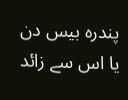پندرہ بیس دن یا اس سے زائد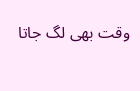وقت بھی لگ جاتا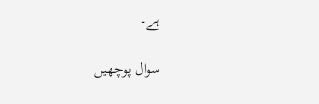ہے۔

سوال پوچھیں